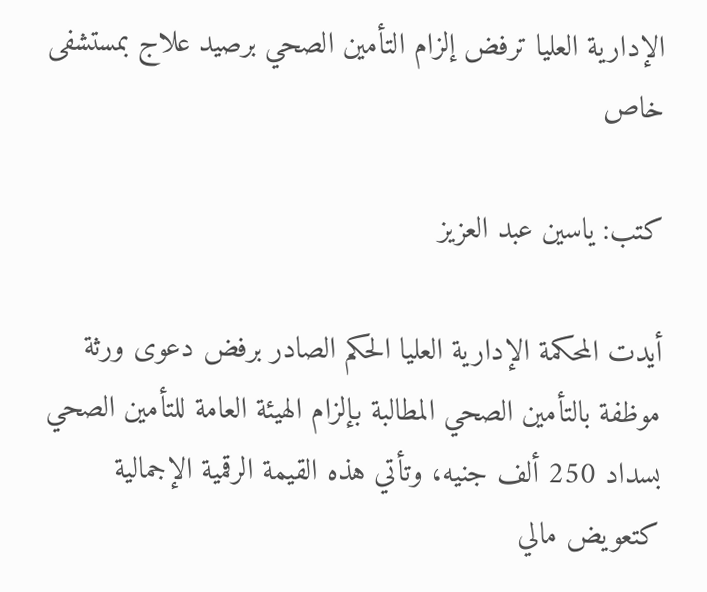الإدارية العليا ترفض إلزام التأمين الصحي برصيد علاج بمستشفى خاص

كتب: ياسين عبد العزيز

أيدت المحكمة الإدارية العليا الحكم الصادر برفض دعوى ورثة موظفة بالتأمين الصحي المطالبة بإلزام الهيئة العامة للتأمين الصحي بسداد 250 ألف جنيه، وتأتي هذه القيمة الرقمية الإجمالية كتعويض مالي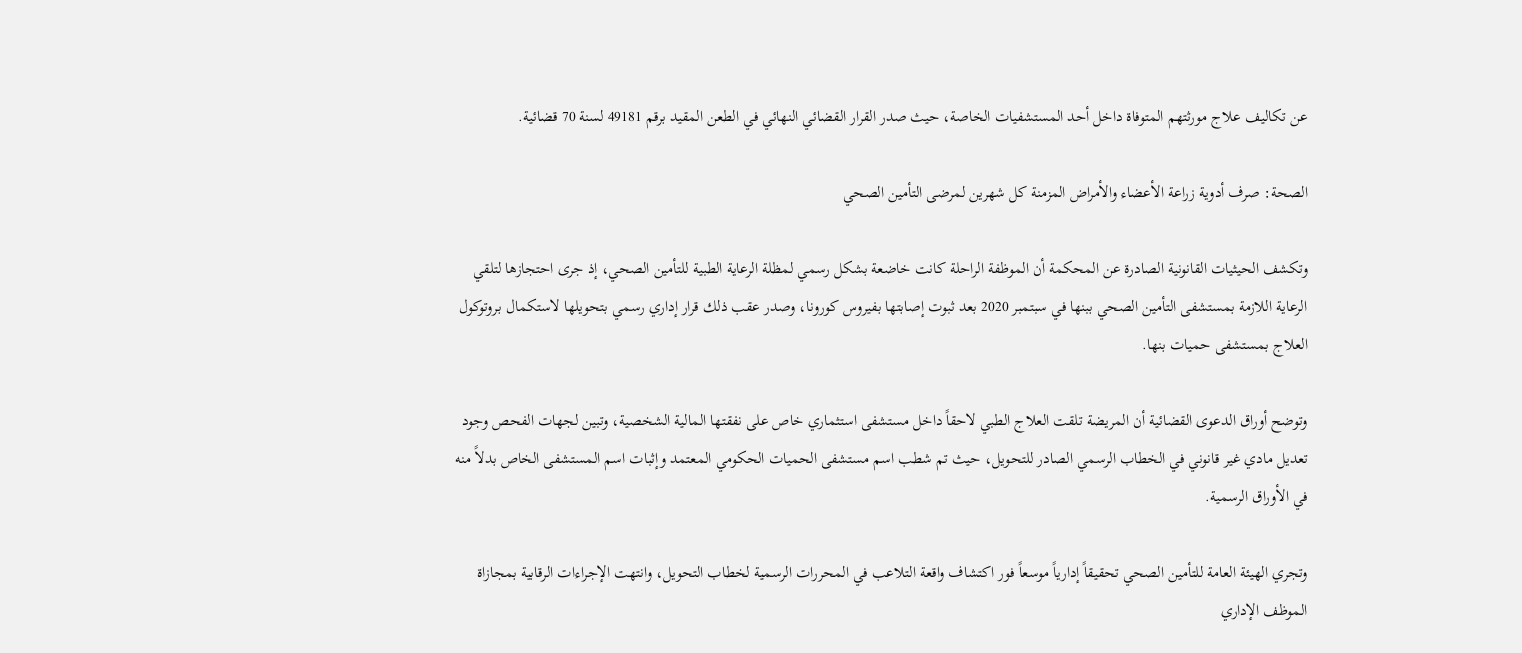عن تكاليف علاج مورثتهم المتوفاة داخل أحد المستشفيات الخاصة، حيث صدر القرار القضائي النهائي في الطعن المقيد برقم 49181 لسنة 70 قضائية.

الصحة: صرف أدوية زراعة الأعضاء والأمراض المزمنة كل شهرين لمرضى التأمين الصحي

وتكشف الحيثيات القانونية الصادرة عن المحكمة أن الموظفة الراحلة كانت خاضعة بشكل رسمي لمظلة الرعاية الطبية للتأمين الصحي، إذ جرى احتجازها لتلقي الرعاية اللازمة بمستشفى التأمين الصحي ببنها في سبتمبر 2020 بعد ثبوت إصابتها بفيروس كورونا، وصدر عقب ذلك قرار إداري رسمي بتحويلها لاستكمال بروتوكول العلاج بمستشفى حميات بنها.

وتوضح أوراق الدعوى القضائية أن المريضة تلقت العلاج الطبي لاحقاً داخل مستشفى استثماري خاص على نفقتها المالية الشخصية، وتبين لجهات الفحص وجود تعديل مادي غير قانوني في الخطاب الرسمي الصادر للتحويل، حيث تم شطب اسم مستشفى الحميات الحكومي المعتمد وإثبات اسم المستشفى الخاص بدلاً منه في الأوراق الرسمية.

وتجري الهيئة العامة للتأمين الصحي تحقيقاً إدارياً موسعاً فور اكتشاف واقعة التلاعب في المحررات الرسمية لخطاب التحويل، وانتهت الإجراءات الرقابية بمجازاة الموظف الإداري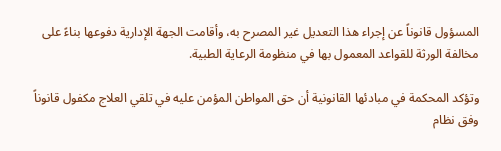المسؤول قانوناً عن إجراء هذا التعديل غير المصرح به، وأقامت الجهة الإدارية دفوعها بناءً على مخالفة الورثة للقواعد المعمول بها في منظومة الرعاية الطبية.

وتؤكد المحكمة في مبادئها القانونية أن حق المواطن المؤمن عليه في تلقي العلاج مكفول قانوناً وفق نظام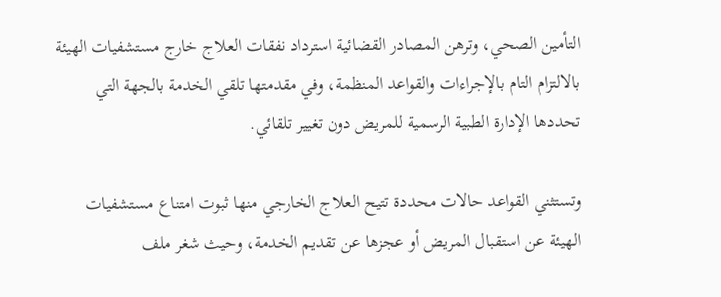التأمين الصحي، وترهن المصادر القضائية استرداد نفقات العلاج خارج مستشفيات الهيئة بالالتزام التام بالإجراءات والقواعد المنظمة، وفي مقدمتها تلقي الخدمة بالجهة التي تحددها الإدارة الطبية الرسمية للمريض دون تغيير تلقائي.

وتستثني القواعد حالات محددة تتيح العلاج الخارجي منها ثبوت امتناع مستشفيات الهيئة عن استقبال المريض أو عجزها عن تقديم الخدمة، وحيث شغر ملف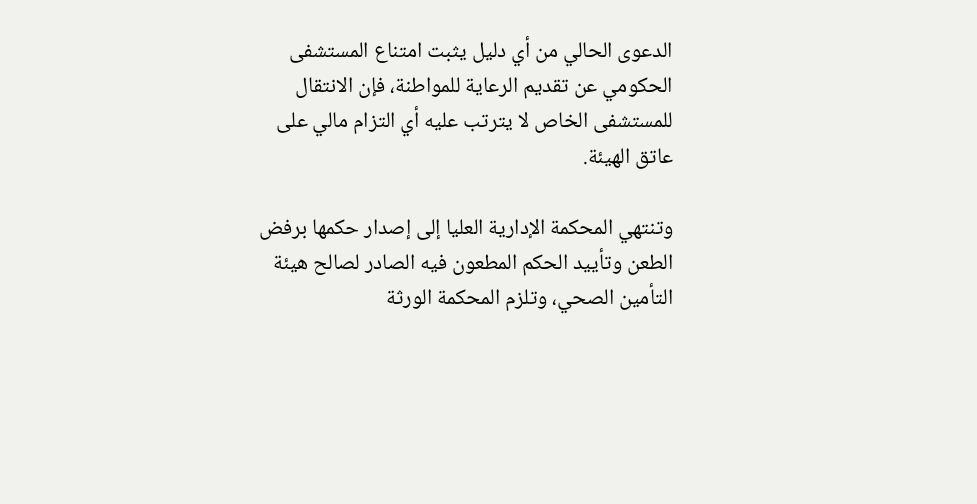الدعوى الحالي من أي دليل يثبت امتناع المستشفى الحكومي عن تقديم الرعاية للمواطنة، فإن الانتقال للمستشفى الخاص لا يترتب عليه أي التزام مالي على عاتق الهيئة.

وتنتهي المحكمة الإدارية العليا إلى إصدار حكمها برفض الطعن وتأييد الحكم المطعون فيه الصادر لصالح هيئة التأمين الصحي، وتلزم المحكمة الورثة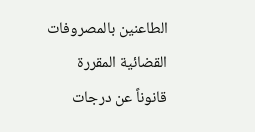الطاعنين بالمصروفات القضائية المقررة قانوناً عن درجات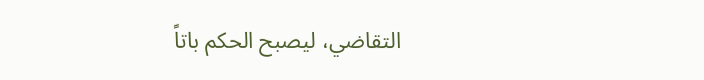التقاضي، ليصبح الحكم باتاً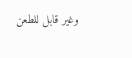وغير قابل للطعن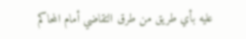عليه بأي طريق من طرق التقاضي أمام المحاكم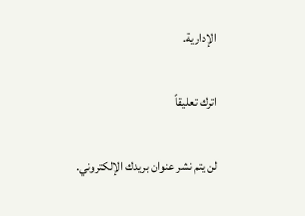الإدارية.

اترك تعليقاً

لن يتم نشر عنوان بريدك الإلكتروني.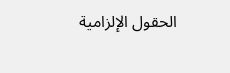الحقول الإلزامية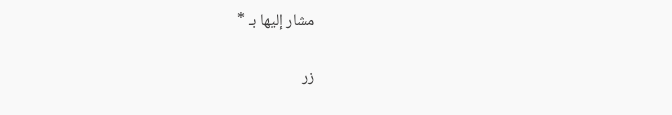مشار إليها بـ *

زر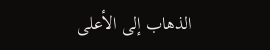الذهاب إلى الأعلى